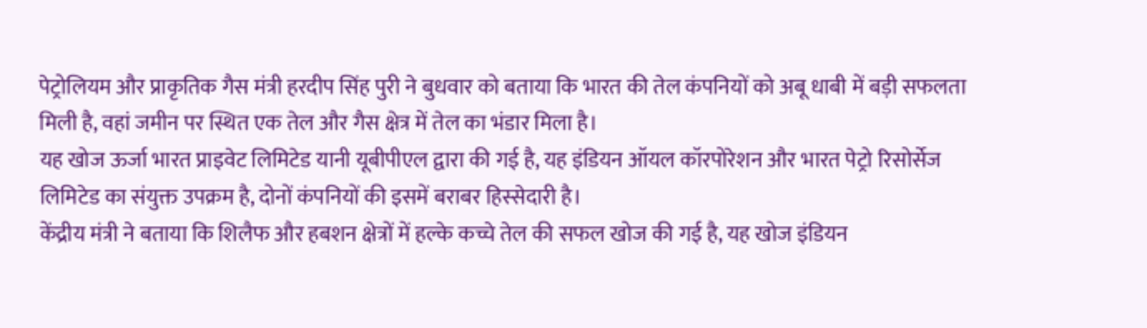पेट्रोलियम और प्राकृतिक गैस मंत्री हरदीप सिंह पुरी ने बुधवार को बताया कि भारत की तेल कंपनियों को अबू धाबी में बड़ी सफलता मिली है, वहां जमीन पर स्थित एक तेल और गैस क्षेत्र में तेल का भंडार मिला है।
यह खोज ऊर्जा भारत प्राइवेट लिमिटेड यानी यूबीपीएल द्वारा की गई है, यह इंडियन ऑयल कॉरपोरेशन और भारत पेट्रो रिसोर्सेज लिमिटेड का संयुक्त उपक्रम है, दोनों कंपनियों की इसमें बराबर हिस्सेदारी है।
केंद्रीय मंत्री ने बताया कि शिलैफ और हबशन क्षेत्रों में हल्के कच्चे तेल की सफल खोज की गई है, यह खोज इंडियन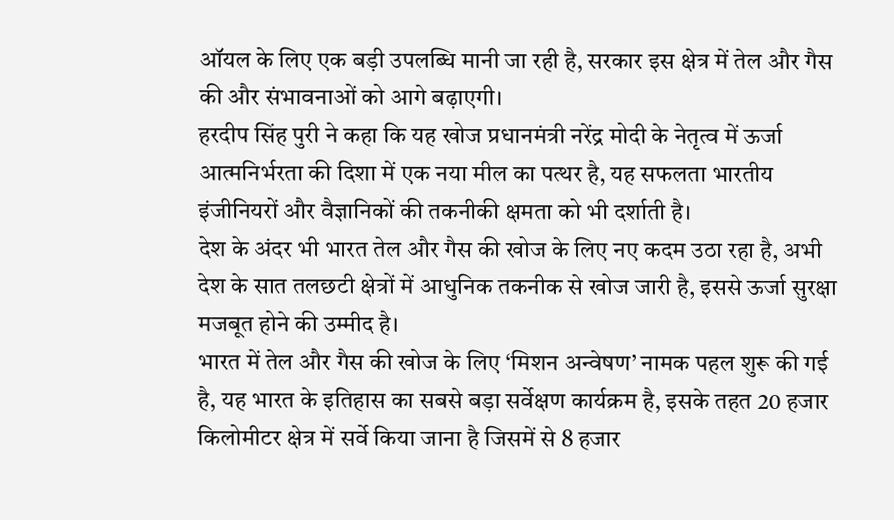ऑयल के लिए एक बड़ी उपलब्धि मानी जा रही है, सरकार इस क्षेत्र में तेल और गैस की और संभावनाओं को आगे बढ़ाएगी।
हरदीप सिंह पुरी ने कहा कि यह खोज प्रधानमंत्री नरेंद्र मोदी के नेतृत्व में ऊर्जा आत्मनिर्भरता की दिशा में एक नया मील का पत्थर है, यह सफलता भारतीय इंजीनियरों और वैज्ञानिकों की तकनीकी क्षमता को भी दर्शाती है।
देश के अंदर भी भारत तेल और गैस की खोज के लिए नए कदम उठा रहा है, अभी देश के सात तलछटी क्षेत्रों में आधुनिक तकनीक से खोज जारी है, इससे ऊर्जा सुरक्षा मजबूत होने की उम्मीद है।
भारत में तेल और गैस की खोज के लिए ‘मिशन अन्वेषण’ नामक पहल शुरू की गई है, यह भारत के इतिहास का सबसे बड़ा सर्वेक्षण कार्यक्रम है, इसके तहत 20 हजार किलोमीटर क्षेत्र में सर्वे किया जाना है जिसमें से 8 हजार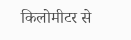किलोमीटर से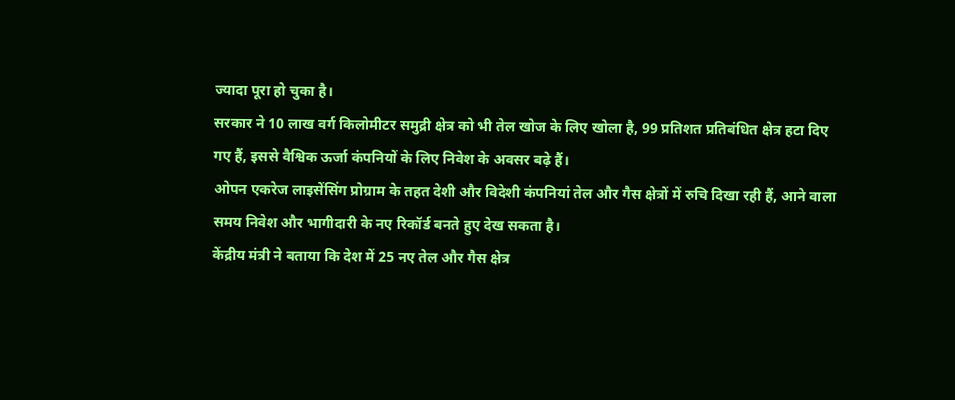ज्यादा पूरा हो चुका है।
सरकार ने 10 लाख वर्ग किलोमीटर समुद्री क्षेत्र को भी तेल खोज के लिए खोला है, 99 प्रतिशत प्रतिबंधित क्षेत्र हटा दिए गए हैं, इससे वैश्विक ऊर्जा कंपनियों के लिए निवेश के अवसर बढ़े हैं।
ओपन एकरेज लाइसेंसिंग प्रोग्राम के तहत देशी और विदेशी कंपनियां तेल और गैस क्षेत्रों में रुचि दिखा रही हैं, आने वाला समय निवेश और भागीदारी के नए रिकॉर्ड बनते हुए देख सकता है।
केंद्रीय मंत्री ने बताया कि देश में 25 नए तेल और गैस क्षेत्र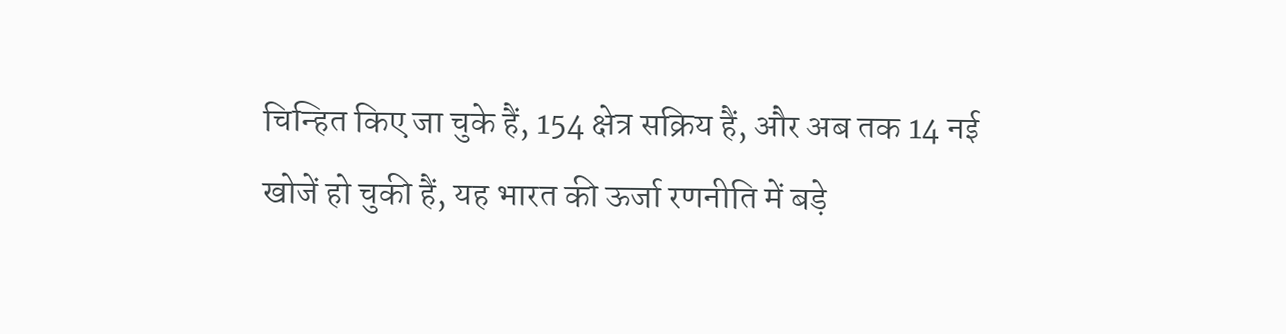चिन्हित किए जा चुके हैं, 154 क्षेत्र सक्रिय हैं, और अब तक 14 नई खोजें हो चुकी हैं, यह भारत की ऊर्जा रणनीति में बड़े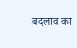बदलाव का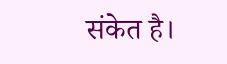संकेत है।